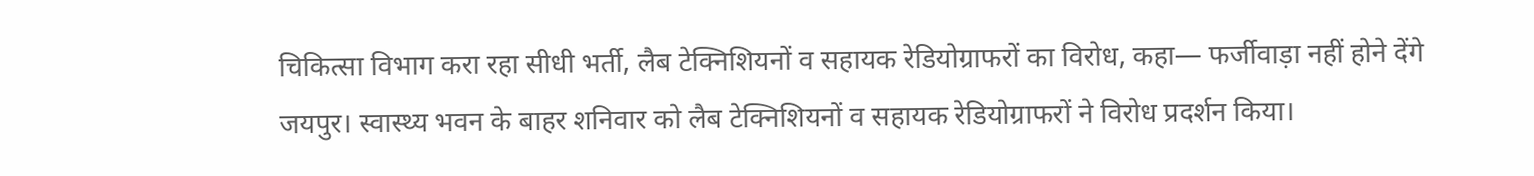चिकित्सा विभाग करा रहा सीधी भर्ती, लैब टेक्निशियनों व सहायक रेडियोग्राफरों का विरोध, कहा— फर्जीवाड़ा नहीं होने देंगे
जयपुर। स्वास्थ्य भवन के बाहर शनिवार को लैब टेक्निशियनों व सहायक रेडियोग्राफरों ने विरोध प्रदर्शन किया।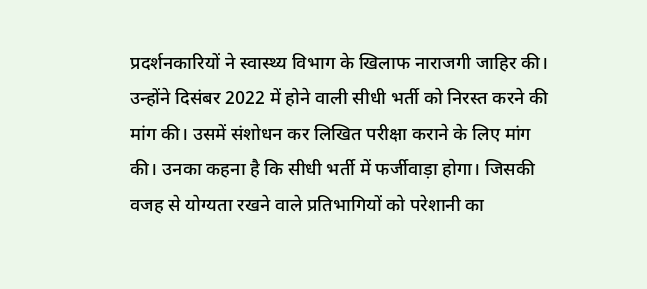प्रदर्शनकारियों ने स्वास्थ्य विभाग के खिलाफ नाराजगी जाहिर की। उन्होंने दिसंबर 2022 में होने वाली सीधी भर्ती को निरस्त करने की मांग की। उसमें संशोधन कर लिखित परीक्षा कराने के लिए मांग की। उनका कहना है कि सीधी भर्ती में फर्जीवाड़ा होगा। जिसकी वजह से योग्यता रखने वाले प्रतिभागियों को परेशानी का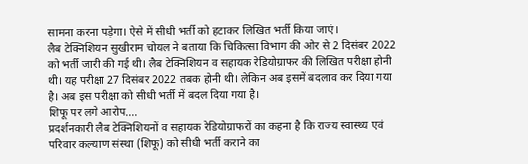सामना करना पड़ेगा। ऐसे में सीधी भर्ती को हटाकर लिखित भर्ती किया जाएं।
लैब टेक्निशियन सुखीराम चोयल ने बताया कि चिकित्सा विभाग की ओर से 2 दिसंबर 2022 को भर्ती जारी की गई थी। लैब टेक्निशियन व सहायक रेडियोग्राफर की लिखित परीक्षा होनी थी। यह परीक्षा 27 दिसंबर 2022 तबक होनी थी। लेकिन अब इसमें बदलाव कर दिया गया है। अब इस परीक्षा को सीधी भर्ती में बदल दिया गया है।
शिफू पर लगे आरोप....
प्रदर्शनकारी लैब टेक्निशियनों व सहायक रेडियोग्राफरों का कहना है कि राज्य स्वास्थ्य एवं परिवार कल्याण संस्था (शिफू) को सीधी भर्ती कराने का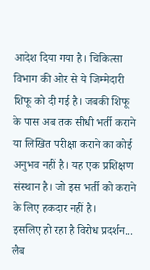आदेश दिया गया है। चिकित्सा विभाग की ओर से ये जिम्मेदारी शिफू को दी गई है। जबकी शिफू के पास अब तक सीधी भर्ती कराने या लिखित परीक्षा कराने का कोई अनुभव नहीं है। यह एक प्रशिक्षण संस्थान है। जो इस भर्ती को कराने के लिए हकदार नहीं है।
इसलिए हो रहा है विरोध प्रदर्शन...
लैब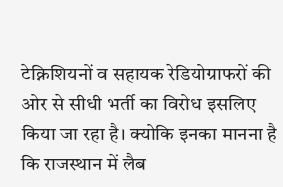टेक्निशियनों व सहायक रेडियोग्राफरों की ओर से सीधी भर्ती का विरोध इसलिए किया जा रहा है। क्योकि इनका मानना है कि राजस्थान में लैब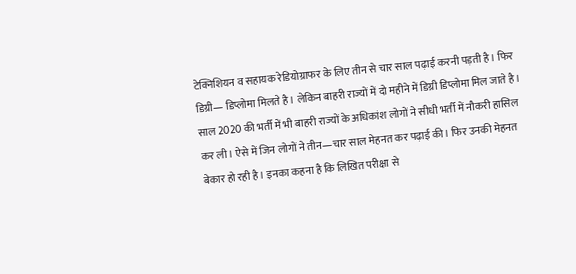टेक्निशियन व सहायक रेडियोग्राफर के लिए तीन से चार साल पढ़ाई करनी पड़ती है। फिर डिग्री— डिप्लोमा मिलते है। लेकिन बाहरी राज्यों में दो महीने में डिग्री डिप्लोमा मिल जाते है। साल 2020 की भर्ती में भी बाहरी राज्यों के अधिकांश लोगों ने सीधी भर्ती में नौकरी हासिल कर ली। ऐसे में जिन लोगों ने तीन—चार साल मेहनत कर पढ़ाई की। फिर उनकी मेहनत बेकार हो रही है। इनका कहना है कि लिखित परीक्षा से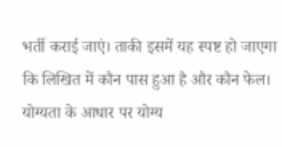भर्ती कराई जाएं। ताकी इसमें यह स्पष्ट हो जाएगा कि लिखित में कौन पास हुआ है और कौन फेल। योग्यता के आधार पर योग्य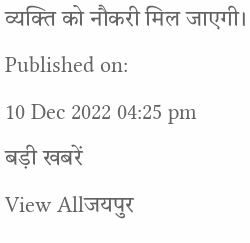व्यक्ति को नौकरी मिल जाएगी।
Published on:
10 Dec 2022 04:25 pm
बड़ी खबरें
View Allजयपुर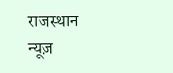राजस्थान न्यूज़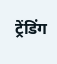ट्रेंडिंग